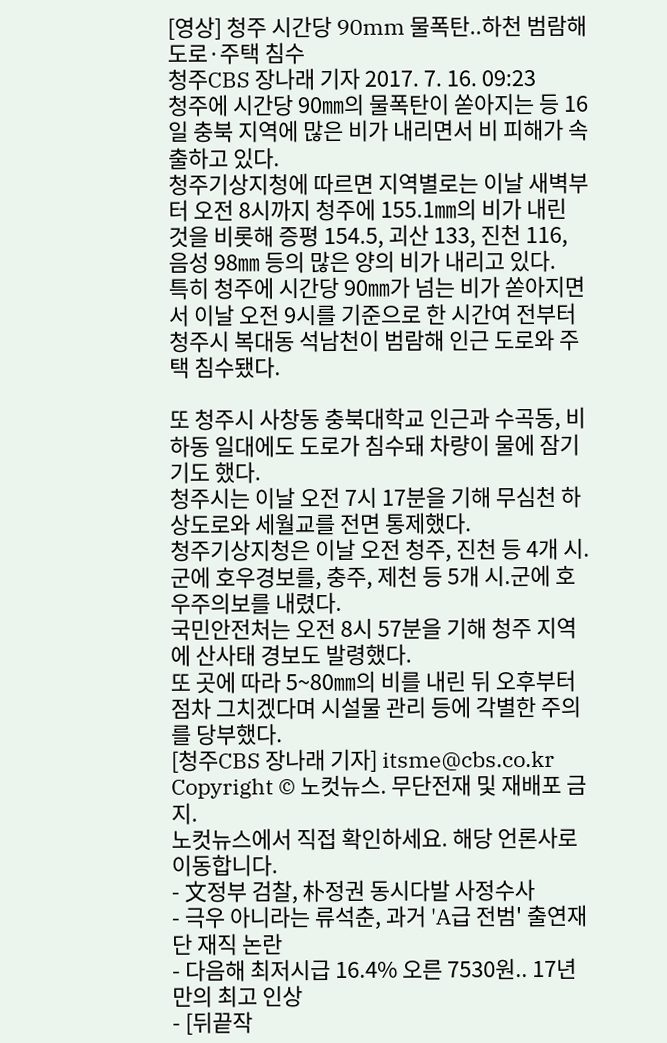[영상] 청주 시간당 90mm 물폭탄..하천 범람해 도로·주택 침수
청주CBS 장나래 기자 2017. 7. 16. 09:23
청주에 시간당 90㎜의 물폭탄이 쏟아지는 등 16일 충북 지역에 많은 비가 내리면서 비 피해가 속출하고 있다.
청주기상지청에 따르면 지역별로는 이날 새벽부터 오전 8시까지 청주에 155.1㎜의 비가 내린 것을 비롯해 증평 154.5, 괴산 133, 진천 116, 음성 98㎜ 등의 많은 양의 비가 내리고 있다.
특히 청주에 시간당 90㎜가 넘는 비가 쏟아지면서 이날 오전 9시를 기준으로 한 시간여 전부터 청주시 복대동 석남천이 범람해 인근 도로와 주택 침수됐다.

또 청주시 사창동 충북대학교 인근과 수곡동, 비하동 일대에도 도로가 침수돼 차량이 물에 잠기기도 했다.
청주시는 이날 오전 7시 17분을 기해 무심천 하상도로와 세월교를 전면 통제했다.
청주기상지청은 이날 오전 청주, 진천 등 4개 시.군에 호우경보를, 충주, 제천 등 5개 시.군에 호우주의보를 내렸다.
국민안전처는 오전 8시 57분을 기해 청주 지역에 산사태 경보도 발령했다.
또 곳에 따라 5~80㎜의 비를 내린 뒤 오후부터 점차 그치겠다며 시설물 관리 등에 각별한 주의를 당부했다.
[청주CBS 장나래 기자] itsme@cbs.co.kr
Copyright © 노컷뉴스. 무단전재 및 재배포 금지.
노컷뉴스에서 직접 확인하세요. 해당 언론사로 이동합니다.
- 文정부 검찰, 朴정권 동시다발 사정수사
- 극우 아니라는 류석춘, 과거 'A급 전범' 출연재단 재직 논란
- 다음해 최저시급 16.4% 오른 7530원.. 17년만의 최고 인상
- [뒤끝작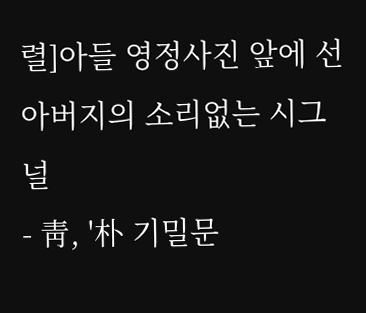렬]아들 영정사진 앞에 선 아버지의 소리없는 시그널
- 靑, '朴 기밀문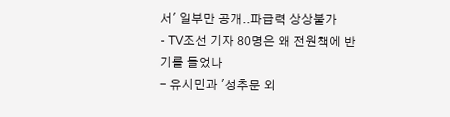서' 일부만 공개..파급력 상상불가
- TV조선 기자 80명은 왜 전원책에 반기를 들었나
- 유시민과 '성추문 외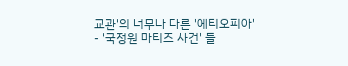교관'의 너무나 다른 '에티오피아'
- '국정원 마티즈 사건' 들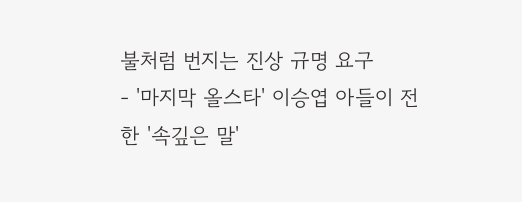불처럼 번지는 진상 규명 요구
- '마지막 올스타' 이승엽 아들이 전한 '속깊은 말'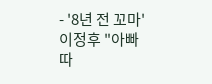- '8년 전 꼬마' 이정후 "아빠 따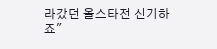라갔던 올스타전 신기하죠"